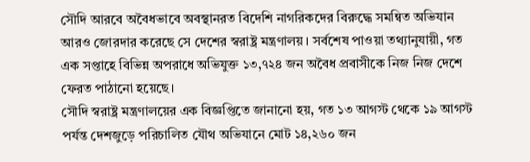সৌদি আরবে অবৈধভাবে অবস্থানরত বিদেশি নাগরিকদের বিরুদ্ধে সমন্বিত অভিযান আরও জোরদার করেছে সে দেশের স্বরাষ্ট্র মন্ত্রণালয়। সর্বশেষ পাওয়া তথ্যানুযায়ী, গত এক সপ্তাহে বিভিন্ন অপরাধে অভিযুক্ত ১৩,৭২৪ জন অবৈধ প্রবাসীকে নিজ নিজ দেশে ফেরত পাঠানো হয়েছে।
সৌদি স্বরাষ্ট্র মন্ত্রণালয়ের এক বিজ্ঞপ্তিতে জানানো হয়, গত ১৩ আগস্ট থেকে ১৯ আগস্ট পর্যন্ত দেশজুড়ে পরিচালিত যৌথ অভিযানে মোট ১৪,২৬০ জন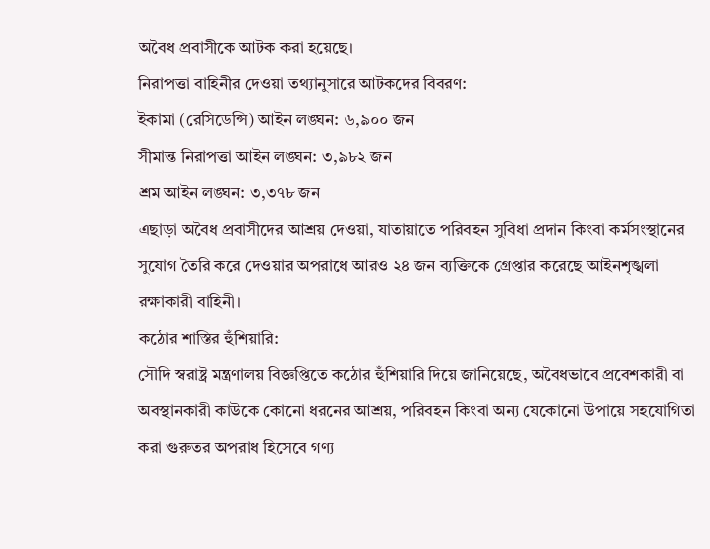অবৈধ প্রবাসীকে আটক করা হয়েছে।
নিরাপত্তা বাহিনীর দেওয়া তথ্যানুসারে আটকদের বিবরণ:
ইকামা (রেসিডেন্সি) আইন লঙ্ঘন: ৬,৯০০ জন
সীমান্ত নিরাপত্তা আইন লঙ্ঘন: ৩,৯৮২ জন
শ্রম আইন লঙ্ঘন: ৩,৩৭৮ জন
এছাড়া অবৈধ প্রবাসীদের আশ্রয় দেওয়া, যাতায়াতে পরিবহন সুবিধা প্রদান কিংবা কর্মসংস্থানের সুযোগ তৈরি করে দেওয়ার অপরাধে আরও ২৪ জন ব্যক্তিকে গ্রেপ্তার করেছে আইনশৃঙ্খলা রক্ষাকারী বাহিনী।
কঠোর শাস্তির হুঁশিয়ারি:
সৌদি স্বরাষ্ট্র মন্ত্রণালয় বিজ্ঞপ্তিতে কঠোর হুঁশিয়ারি দিয়ে জানিয়েছে, অবৈধভাবে প্রবেশকারী বা অবস্থানকারী কাউকে কোনো ধরনের আশ্রয়, পরিবহন কিংবা অন্য যেকোনো উপায়ে সহযোগিতা করা গুরুতর অপরাধ হিসেবে গণ্য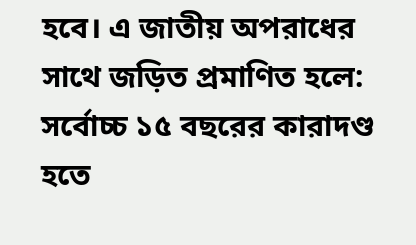হবে। এ জাতীয় অপরাধের সাথে জড়িত প্রমাণিত হলে:
সর্বোচ্চ ১৫ বছরের কারাদণ্ড হতে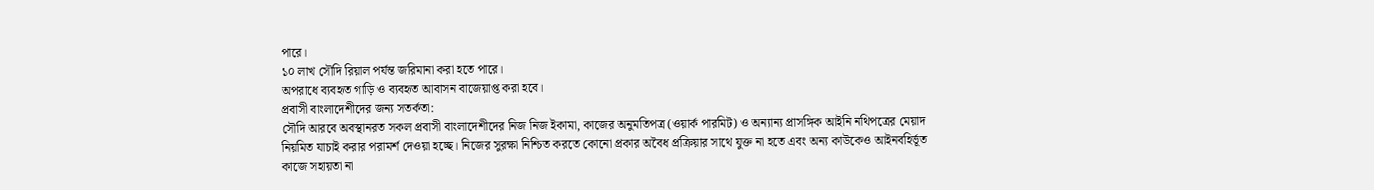পারে।
১০ লাখ সৌদি রিয়াল পর্যন্ত জরিমানা করা হতে পারে।
অপরাধে ব্যবহৃত গাড়ি ও ব্যবহৃত আবাসন বাজেয়াপ্ত করা হবে।
প্রবাসী বাংলাদেশীদের জন্য সতর্কতা:
সৌদি আরবে অবস্থানরত সকল প্রবাসী বাংলাদেশীদের নিজ নিজ ইকামা, কাজের অনুমতিপত্র (ওয়ার্ক পারমিট) ও অন্যান্য প্রাসঙ্গিক আইনি নথিপত্রের মেয়াদ নিয়মিত যাচাই করার পরামর্শ দেওয়া হচ্ছে। নিজের সুরক্ষা নিশ্চিত করতে কোনো প্রকার অবৈধ প্রক্রিয়ার সাথে যুক্ত না হতে এবং অন্য কাউকেও আইনবহির্ভূত কাজে সহায়তা না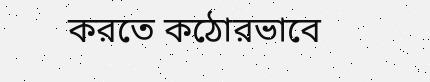করতে কঠোরভাবে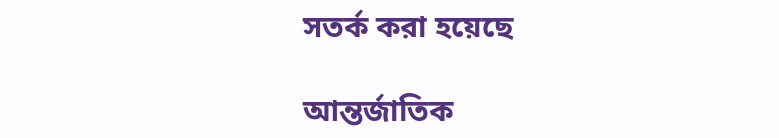সতর্ক করা হয়েছে

আন্তর্জাতিক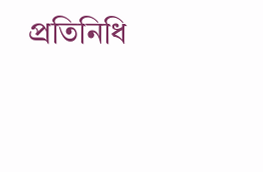প্রতিনিধি